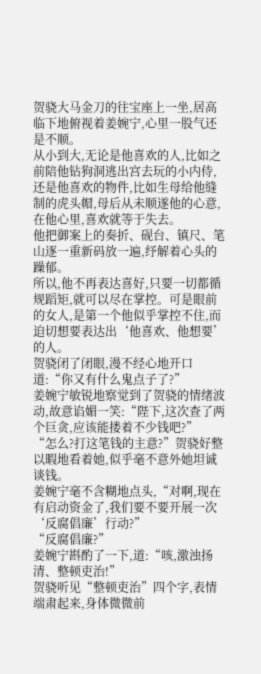贺骁大马金刀的往宝座上一坐,居高临下地俯视着姜婉宁,心里一股气还是不顺。
从小到大,无论是他喜欢的人,比如之前陪他钻狗洞逃出宫去玩的小内侍,还是他喜欢的物件,比如生母给他缝制的虎头帽,母后从未顺遂他的心意,在他心里,喜欢就等于失去。
他把御案上的奏折、砚台、镇尺、笔山逐一重新码放一遍,纾解着心头的躁郁。
所以,他不再表达喜好,只要一切都循规蹈矩,就可以尽在掌控。可是眼前的女人,是第一个他似乎掌控不住,而迫切想要表达出‘他喜欢、他想要’的人。
贺骁闭了闭眼,漫不经心地开口道:“你又有什么鬼点子了?”
姜婉宁敏锐地察觉到了贺骁的情绪波动,故意谄媚一笑:“陛下,这次查了两个巨贪,应该能搂着不少钱吧?”
“怎么?打这笔钱的主意?”贺骁好整以暇地看着她,似乎毫不意外她坦诚谈钱。
姜婉宁毫不含糊地点头,“对啊,现在有启动资金了,我们要不要开展一次‘反腐倡廉’行动?”
“反腐倡廉?”
姜婉宁斟酌了一下,道:“咳,激浊扬清、整顿吏治!”
贺骁听见“整顿吏治”四个字,表情端肃起来,身体微微前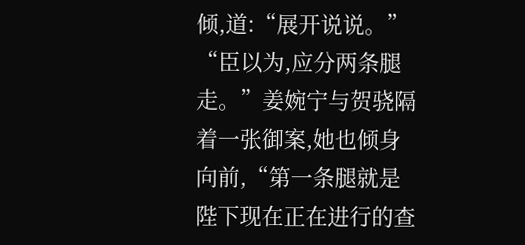倾,道:“展开说说。”
“臣以为,应分两条腿走。”姜婉宁与贺骁隔着一张御案,她也倾身向前,“第一条腿就是陛下现在正在进行的查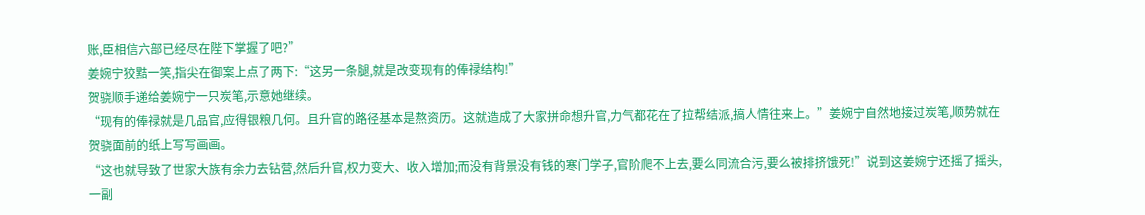账,臣相信六部已经尽在陛下掌握了吧?”
姜婉宁狡黠一笑,指尖在御案上点了两下:“这另一条腿,就是改变现有的俸禄结构!”
贺骁顺手递给姜婉宁一只炭笔,示意她继续。
“现有的俸禄就是几品官,应得银粮几何。且升官的路径基本是熬资历。这就造成了大家拼命想升官,力气都花在了拉帮结派,搞人情往来上。”姜婉宁自然地接过炭笔,顺势就在贺骁面前的纸上写写画画。
“这也就导致了世家大族有余力去钻营,然后升官,权力变大、收入增加;而没有背景没有钱的寒门学子,官阶爬不上去,要么同流合污,要么被排挤饿死!”说到这姜婉宁还摇了摇头,一副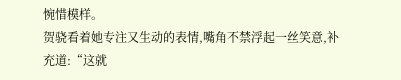惋惜模样。
贺骁看着她专注又生动的表情,嘴角不禁浮起一丝笑意,补充道:“这就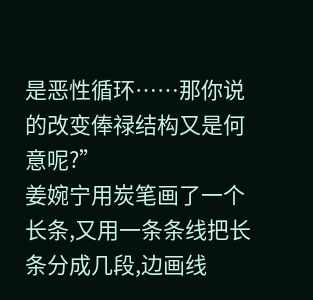是恶性循环……那你说的改变俸禄结构又是何意呢?”
姜婉宁用炭笔画了一个长条,又用一条条线把长条分成几段,边画线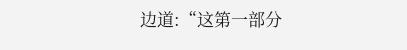边道:“这第一部分